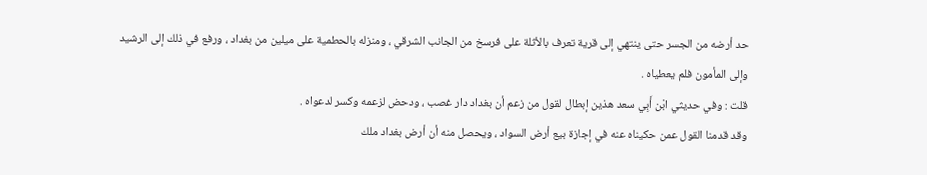حد أرضه من الجسر حتى ينتهي إلى قرية تعرف بالأثلة على فرسخ من الجانب الشرقي ، ومنزله بالحطمية على ميلين من بغداد ، ورفع في ذلك إلى الرشيد وإلى المأمون فلم يعطياه .
قلت : وفي حديثي ابْن أَبِي سعد هذين إبطال لقول من زعم أن بغداد دار غصب ، ودحض لزعمه وكسر لدعواه .
وقد قدمنا القول عمن حكيناه عنه في إجازة بيع أرض السواد ، ويحصل منه أن أرض بغداد ملك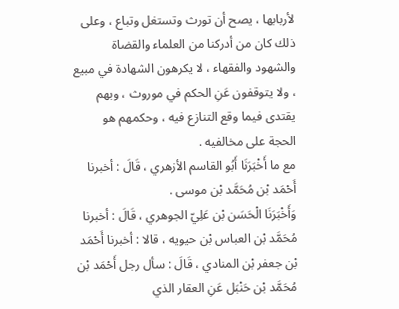لأربابها ، يصح أن تورث وتستغل وتباع ، وعلى ذلك كان من أدركنا من العلماء والقضاة والشهود والفقهاء ، لا يكرهون الشهادة في مبيع ، ولا يتوقفون عَنِ الحكم في موروث ، وبهم يقتدى فيما وقع التنازع فيه ، وحكمهم هو الحجة على مخالفيه .
مع ما أَخْبَرَنَا أَبُو القاسم الأزهري ، قَالَ : أخبرنا أَحْمَد بْن مُحَمَّد بْن موسى .
وَأَخْبَرَنَا الْحَسَن بْن عَلِيّ الجوهري ، قَالَ : أخبرنا مُحَمَّد بْن العباس بْن حيويه ، قالا : أخبرنا أَحْمَد بْن جعفر بْن المنادي ، قَالَ : سأل رجل أَحْمَد بْن مُحَمَّد بْن حَنْبَل عَنِ العقار الذي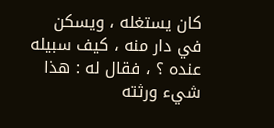كان يستغله ، ويسكن في دار منه ، كيف سبيله عنده ؟ ، فقال له : هذا شيء ورثته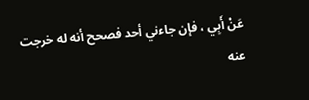عَنْ أَبِي ، فإن جاءني أحد فصحح أنه له خرجت عنه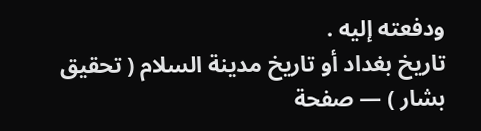ودفعته إليه .
تاريخ بغداد أو تاريخ مدينة السلام ( تحقيق بشار ) — صفحة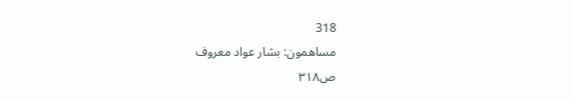318
مساهمون: بشار عواد معروف
ص٣١٨